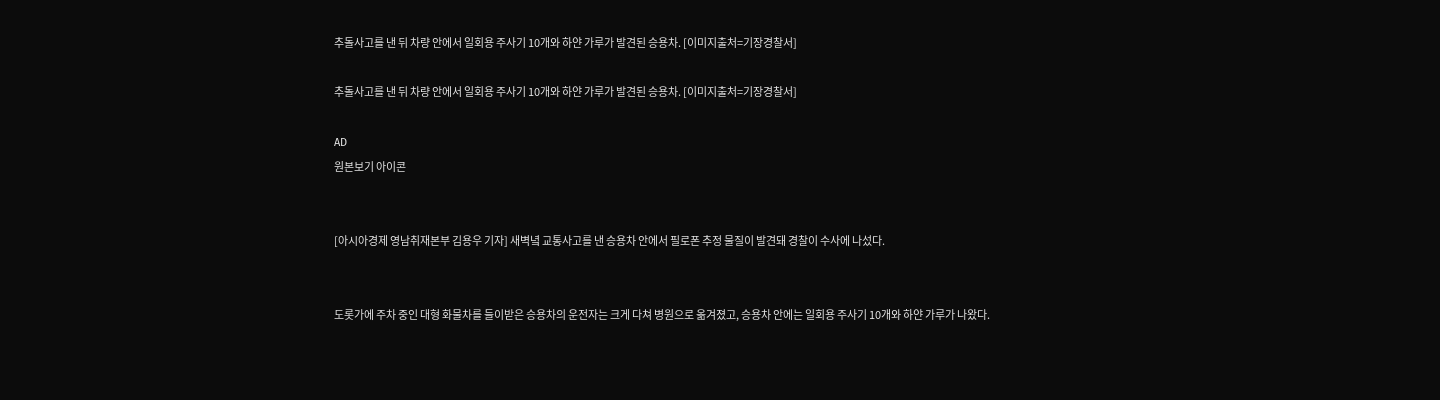추돌사고를 낸 뒤 차량 안에서 일회용 주사기 10개와 하얀 가루가 발견된 승용차. [이미지출처=기장경찰서]

추돌사고를 낸 뒤 차량 안에서 일회용 주사기 10개와 하얀 가루가 발견된 승용차. [이미지출처=기장경찰서]

AD
원본보기 아이콘


[아시아경제 영남취재본부 김용우 기자] 새벽녘 교통사고를 낸 승용차 안에서 필로폰 추정 물질이 발견돼 경찰이 수사에 나섰다.


도롯가에 주차 중인 대형 화물차를 들이받은 승용차의 운전자는 크게 다쳐 병원으로 옮겨졌고, 승용차 안에는 일회용 주사기 10개와 하얀 가루가 나왔다.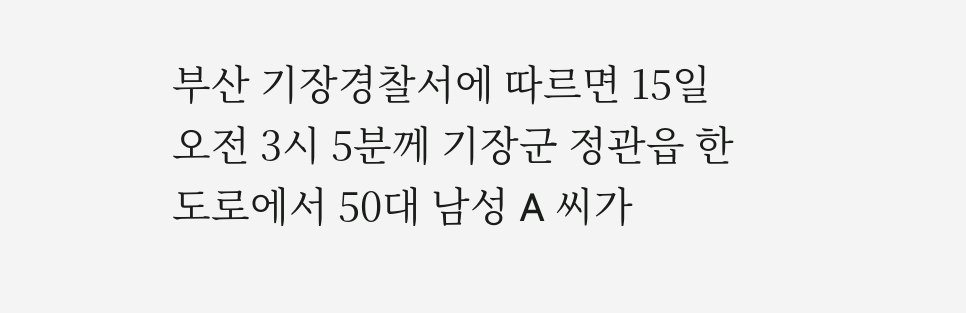부산 기장경찰서에 따르면 15일 오전 3시 5분께 기장군 정관읍 한 도로에서 50대 남성 A 씨가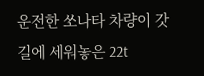운전한 쏘나타 차량이 갓길에 세워놓은 22t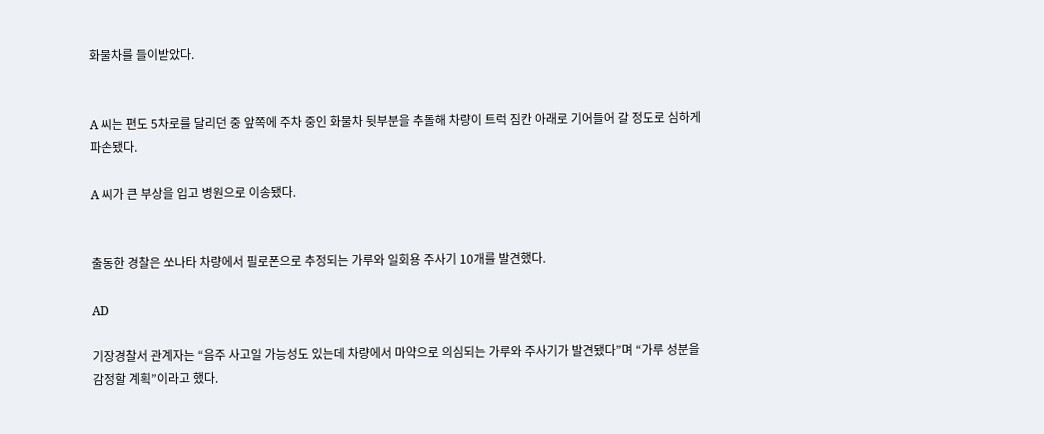화물차를 들이받았다.


A 씨는 편도 5차로를 달리던 중 앞쪽에 주차 중인 화물차 뒷부분을 추돌해 차량이 트럭 짐칸 아래로 기어들어 갈 정도로 심하게 파손됐다.

A 씨가 큰 부상을 입고 병원으로 이송됐다.


출동한 경찰은 쏘나타 차량에서 필로폰으로 추정되는 가루와 일회용 주사기 10개를 발견했다.

AD

기장경찰서 관계자는 “음주 사고일 가능성도 있는데 차량에서 마약으로 의심되는 가루와 주사기가 발견됐다”며 “가루 성분을 감정할 계획”이라고 했다.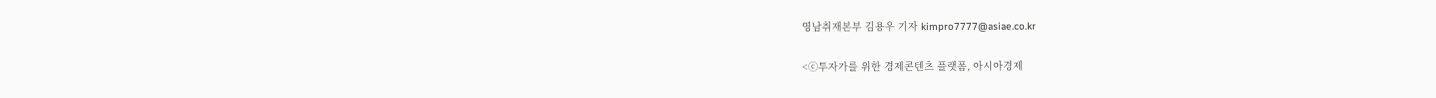영남취재본부 김용우 기자 kimpro7777@asiae.co.kr

<ⓒ투자가를 위한 경제콘텐츠 플랫폼, 아시아경제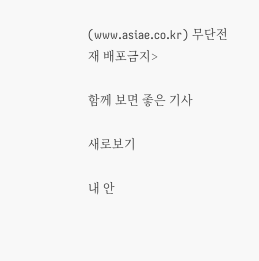(www.asiae.co.kr) 무단전재 배포금지>

함께 보면 좋은 기사

새로보기

내 안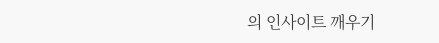의 인사이트 깨우기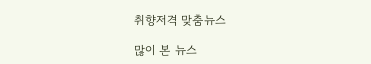취향저격 맞춤뉴스

많이 본 뉴스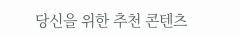당신을 위한 추천 콘텐츠